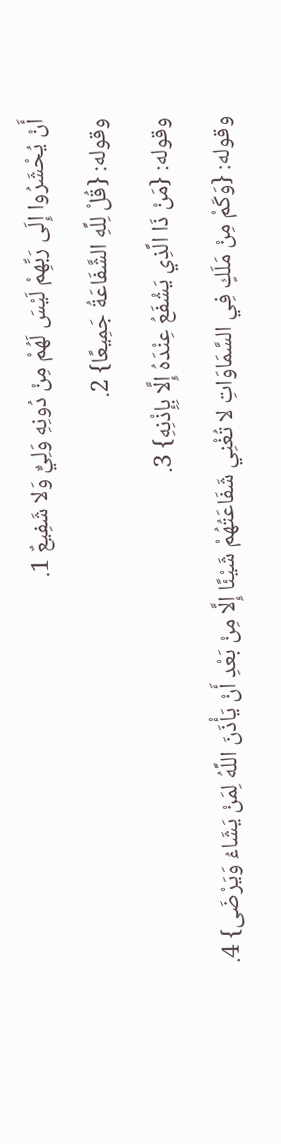أَنْ يُحْشَرُوا إِلَى رَبِّهِمْ لَيْسَ لَهُمْ مِنْ دُونِهِ وَلِيٌّ وَلا شَفِيعٌ 1.
وقوله: {قُلْ لِلَّهِ الشَّفَاعَةُ جَمِيعًا} 2.
وقوله: {مَنْ ذَا الَّذِي يَشْفَعُ عِنْدَهُ إِلَّا بِإِذْنِهِ} 3.
وقوله: {وَكَمْ مِنْ مَلَكٍ فِي السَّمَاوَاتِ لا تُغْنِي شَفَاعَتُهُمْ شَيْئًا إِلَّا مِنْ بَعْدِ أَنْ يَأْذَنَ اللَّهُ لِمَنْ يَشَاءُ وَيَرْضَى} 4.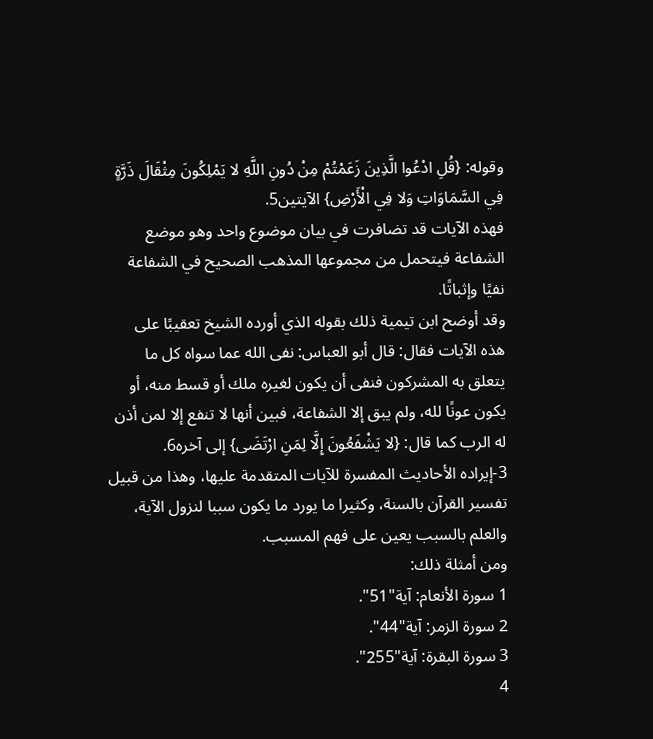وقوله: {قُلِ ادْعُوا الَّذِينَ زَعَمْتُمْ مِنْ دُونِ اللَّهِ لا يَمْلِكُونَ مِثْقَالَ ذَرَّةٍ فِي السَّمَاوَاتِ وَلا فِي الْأَرْضِ} الآيتين5.
فهذه الآيات قد تضافرت في بيان موضوع واحد وهو موضع الشفاعة فيتحمل من مجموعها المذهب الصحيح في الشفاعة نفيًا وإثباتًا.
وقد أوضح ابن تيمية ذلك بقوله الذي أورده الشيخ تعقيبًا على هذه الآيات فقال: قال أبو العباس: نفى الله عما سواه كل ما يتعلق به المشركون فنفى أن يكون لغيره ملك أو قسط منه، أو يكون عونًا لله، ولم يبق إلا الشفاعة، فبين أنها لا تنفع إلا لمن أذن له الرب كما قال: {لا يَشْفَعُونَ إِلَّا لِمَنِ ارْتَضَى} إلى آخره6.
3-إيراده الأحاديث المفسرة للآيات المتقدمة عليها، وهذا من قبيل تفسير القرآن بالسنة، وكثيرا ما يورد ما يكون سببا لنزول الآية، والعلم بالسبب يعين على فهم المسبب.
ومن أمثلة ذلك:
1 سورة الأنعام: آية"51".
2 سورة الزمر: آية"44".
3 سورة البقرة: آية"255".
4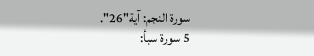سورة النجم: آية"26".
5 سورة سبأ: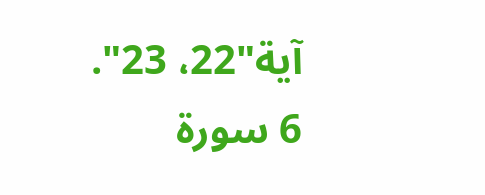آية"22، 23".
6 سورة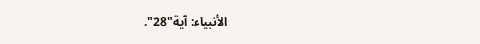الأنبياء: آية"28".